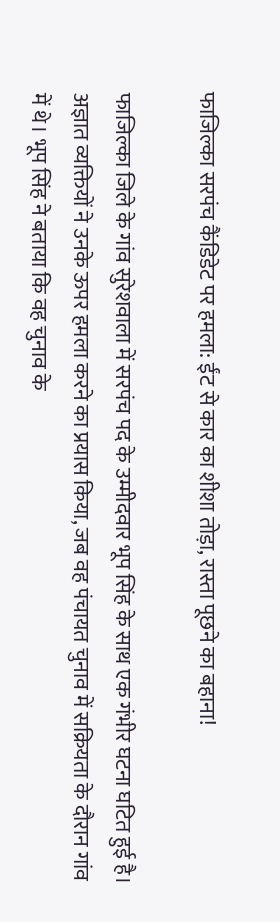फाजिल्का सरपंच कैंडिडेट पर हमला: ईंट से कार का शीशा तोड़ा, रास्ता पूछने का बहाना!

फाजिल्का जिले के गांव सुरेशवाला में सरपंच पद के उम्मीदवार भूप सिंह के साथ एक गंभीर घटना घटित हुई है। अज्ञात व्यक्तियों ने उनके ऊपर हमला करने का प्रयास किया, जब वह पंचायत चुनाव में सक्रियता के दौरान गांव में थे। भूप सिंह ने बताया कि वह चुनाव के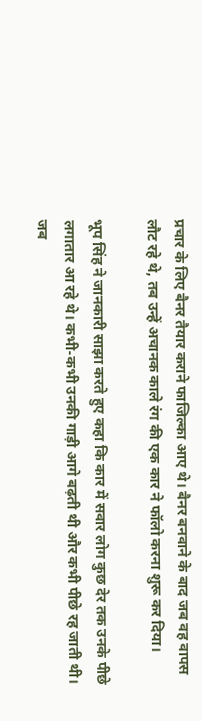प्रचार के लिए बैनर तैयार कराने फाजिल्का आए थे। बैनर बनवाने के बाद जब वह वापस लौट रहे थे, तब उन्हें अचानक काले रंग की एक कार ने फॉलो करना शुरू कर दिया।

भूप सिंह ने जानकारी साझा करते हुए कहा कि कार में सवार लोग कुछ देर तक उनके पीछे लगातार आ रहे थे। कभी-कभी उनकी गाड़ी आगे बढ़ती थी और कभी पीछे रह जाती थी। जब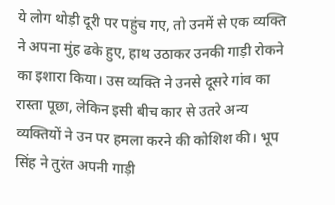ये लोग थोड़ी दूरी पर पहुंच गए, तो उनमें से एक व्यक्ति ने अपना मुंह ढके हुए, हाथ उठाकर उनकी गाड़ी रोकने का इशारा किया। उस व्यक्ति ने उनसे दूसरे गांव का रास्ता पूछा, लेकिन इसी बीच कार से उतरे अन्य व्यक्तियों ने उन पर हमला करने की कोशिश की। भूप सिंह ने तुरंत अपनी गाड़ी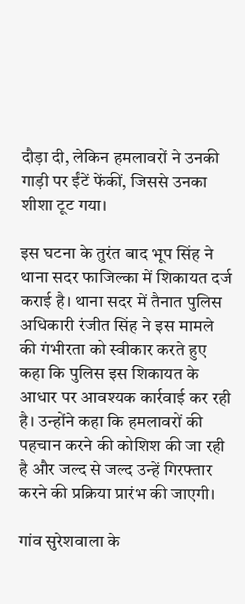दौड़ा दी, लेकिन हमलावरों ने उनकी गाड़ी पर ईंटें फेंकीं, जिससे उनका शीशा टूट गया।

इस घटना के तुरंत बाद भूप सिंह ने थाना सदर फाजिल्का में शिकायत दर्ज कराई है। थाना सदर में तैनात पुलिस अधिकारी रंजीत सिंह ने इस मामले की गंभीरता को स्वीकार करते हुए कहा कि पुलिस इस शिकायत के आधार पर आवश्यक कार्रवाई कर रही है। उन्होंने कहा कि हमलावरों की पहचान करने की कोशिश की जा रही है और जल्द से जल्द उन्हें गिरफ्तार करने की प्रक्रिया प्रारंभ की जाएगी।

गांव सुरेशवाला के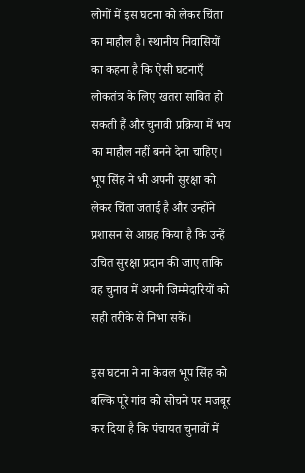लोगों में इस घटना को लेकर चिंता का माहौल है। स्थानीय निवासियों का कहना है कि ऐसी घटनाएँ लोकतंत्र के लिए खतरा साबित हो सकती हैं और चुनावी प्रक्रिया में भय का माहौल नहीं बनने देना चाहिए। भूप सिंह ने भी अपनी सुरक्षा को लेकर चिंता जताई है और उन्होंने प्रशासन से आग्रह किया है कि उन्हें उचित सुरक्षा प्रदान की जाए ताकि वह चुनाव में अपनी जिम्मेदारियों को सही तरीके से निभा सकें।

इस घटना ने ना केवल भूप सिंह को बल्कि पूरे गांव को सोचने पर मजबूर कर दिया है कि पंचायत चुनावों में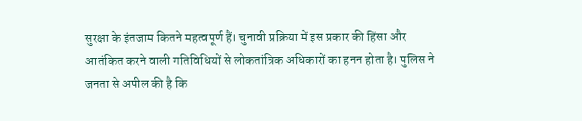सुरक्षा के इंतजाम कितने महत्वपूर्ण हैं। चुनावी प्रक्रिया में इस प्रकार की हिंसा और आतंकित करने वाली गतिविधियों से लोकतांत्रिक अधिकारों का हनन होता है। पुलिस ने जनता से अपील की है कि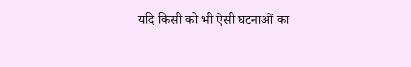यदि किसी को भी ऐसी घटनाओं का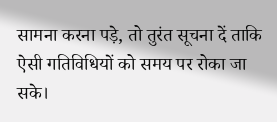सामना करना पड़े, तो तुरंत सूचना दें ताकि ऐसी गतिविधियों को समय पर रोका जा सके।